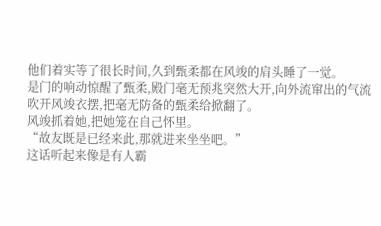他们着实等了很长时间,久到甄柔都在风竣的肩头睡了一觉。
是门的响动惊醒了甄柔,殿门毫无预兆突然大开,向外流窜出的气流吹开风竣衣摆,把毫无防备的甄柔给掀翻了。
风竣抓着她,把她笼在自己怀里。
“故友既是已经来此,那就进来坐坐吧。”
这话听起来像是有人霸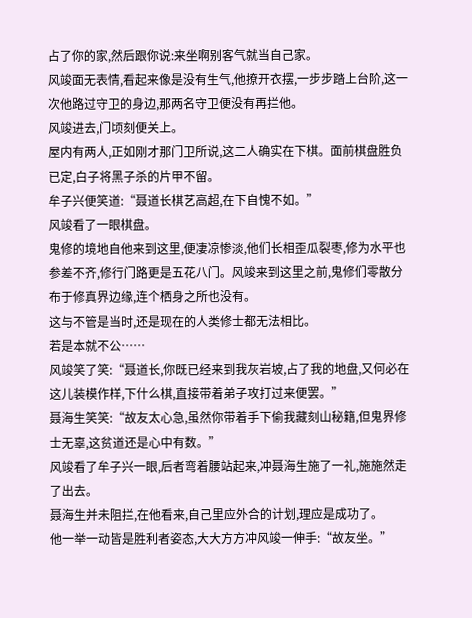占了你的家,然后跟你说:来坐啊别客气就当自己家。
风竣面无表情,看起来像是没有生气,他撩开衣摆,一步步踏上台阶,这一次他路过守卫的身边,那两名守卫便没有再拦他。
风竣进去,门顷刻便关上。
屋内有两人,正如刚才那门卫所说,这二人确实在下棋。面前棋盘胜负已定,白子将黑子杀的片甲不留。
牟子兴便笑道:“聂道长棋艺高超,在下自愧不如。”
风竣看了一眼棋盘。
鬼修的境地自他来到这里,便凄凉惨淡,他们长相歪瓜裂枣,修为水平也参差不齐,修行门路更是五花八门。风竣来到这里之前,鬼修们零散分布于修真界边缘,连个栖身之所也没有。
这与不管是当时,还是现在的人类修士都无法相比。
若是本就不公……
风竣笑了笑:“聂道长,你既已经来到我灰岩坡,占了我的地盘,又何必在这儿装模作样,下什么棋,直接带着弟子攻打过来便罢。”
聂海生笑笑:“故友太心急,虽然你带着手下偷我藏刻山秘籍,但鬼界修士无辜,这贫道还是心中有数。”
风竣看了牟子兴一眼,后者弯着腰站起来,冲聂海生施了一礼,施施然走了出去。
聂海生并未阻拦,在他看来,自己里应外合的计划,理应是成功了。
他一举一动皆是胜利者姿态,大大方方冲风竣一伸手:“故友坐。”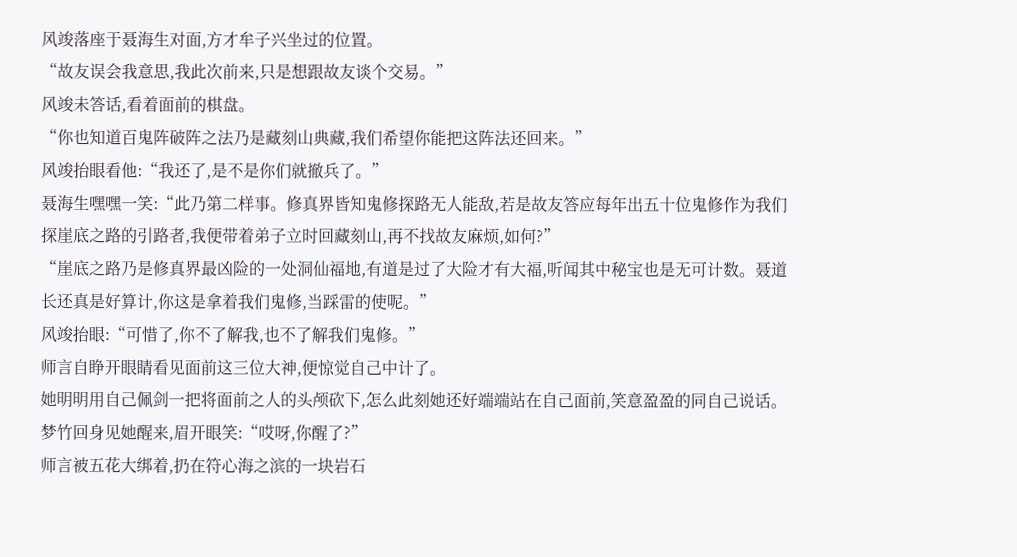风竣落座于聂海生对面,方才牟子兴坐过的位置。
“故友误会我意思,我此次前来,只是想跟故友谈个交易。”
风竣未答话,看着面前的棋盘。
“你也知道百鬼阵破阵之法乃是藏刻山典藏,我们希望你能把这阵法还回来。”
风竣抬眼看他:“我还了,是不是你们就撤兵了。”
聂海生嘿嘿一笑:“此乃第二样事。修真界皆知鬼修探路无人能敌,若是故友答应每年出五十位鬼修作为我们探崖底之路的引路者,我便带着弟子立时回藏刻山,再不找故友麻烦,如何?”
“崖底之路乃是修真界最凶险的一处洞仙福地,有道是过了大险才有大福,听闻其中秘宝也是无可计数。聂道长还真是好算计,你这是拿着我们鬼修,当踩雷的使呢。”
风竣抬眼:“可惜了,你不了解我,也不了解我们鬼修。”
师言自睁开眼睛看见面前这三位大神,便惊觉自己中计了。
她明明用自己佩剑一把将面前之人的头颅砍下,怎么此刻她还好端端站在自己面前,笑意盈盈的同自己说话。
梦竹回身见她醒来,眉开眼笑:“哎呀,你醒了?”
师言被五花大绑着,扔在符心海之滨的一块岩石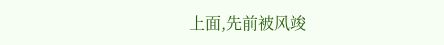上面,先前被风竣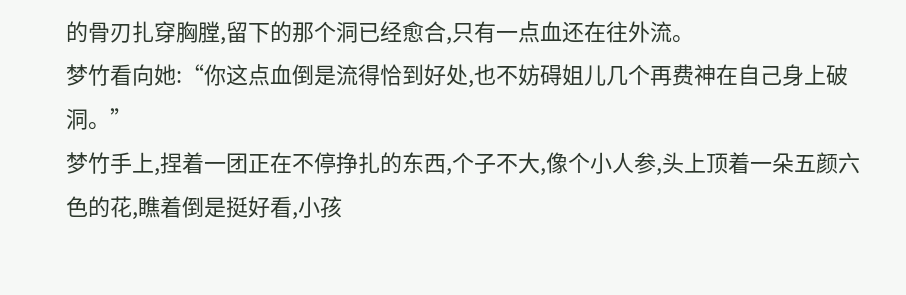的骨刃扎穿胸膛,留下的那个洞已经愈合,只有一点血还在往外流。
梦竹看向她:“你这点血倒是流得恰到好处,也不妨碍姐儿几个再费神在自己身上破洞。”
梦竹手上,捏着一团正在不停挣扎的东西,个子不大,像个小人参,头上顶着一朵五颜六色的花,瞧着倒是挺好看,小孩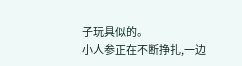子玩具似的。
小人参正在不断挣扎,一边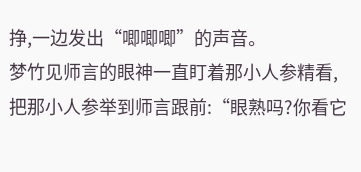挣,一边发出“唧唧唧”的声音。
梦竹见师言的眼神一直盯着那小人参精看,把那小人参举到师言跟前:“眼熟吗?你看它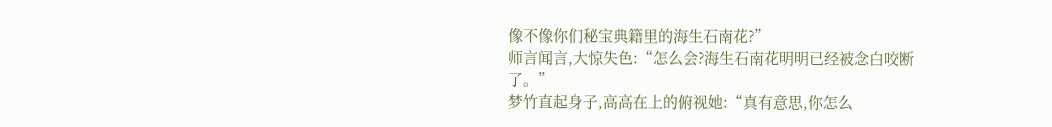像不像你们秘宝典籍里的海生石南花?”
师言闻言,大惊失色:“怎么会?海生石南花明明已经被念白咬断了。”
梦竹直起身子,高高在上的俯视她:“真有意思,你怎么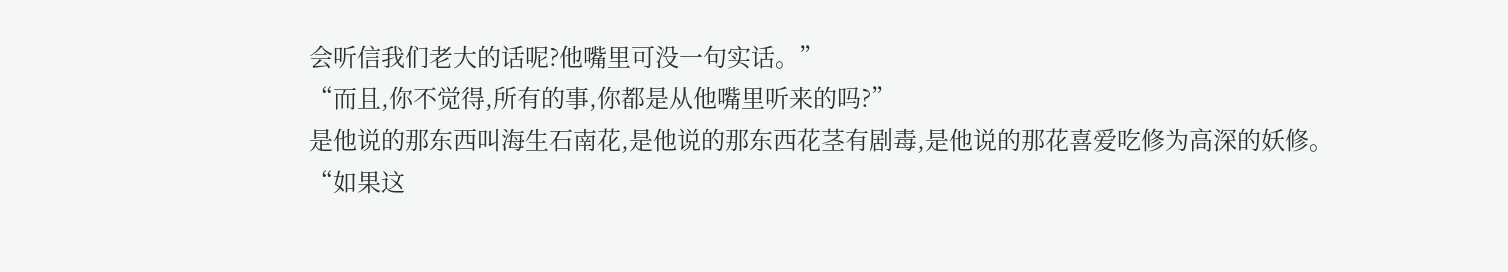会听信我们老大的话呢?他嘴里可没一句实话。”
“而且,你不觉得,所有的事,你都是从他嘴里听来的吗?”
是他说的那东西叫海生石南花,是他说的那东西花茎有剧毒,是他说的那花喜爱吃修为高深的妖修。
“如果这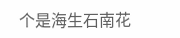个是海生石南花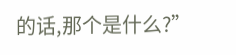的话,那个是什么?”